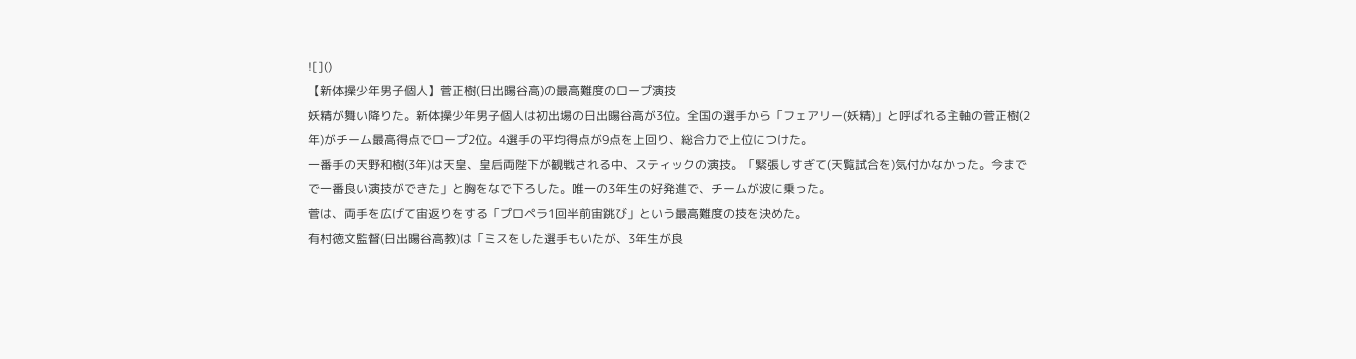![]()
【新体操少年男子個人】菅正樹(日出暘谷高)の最高難度のロープ演技
妖精が舞い降りた。新体操少年男子個人は初出場の日出暘谷高が3位。全国の選手から「フェアリー(妖精)」と呼ばれる主軸の菅正樹(2年)がチーム最高得点でロープ2位。4選手の平均得点が9点を上回り、総合力で上位につけた。
一番手の天野和樹(3年)は天皇、皇后両陛下が観戦される中、スティックの演技。「緊張しすぎて(天覧試合を)気付かなかった。今までで一番良い演技ができた」と胸をなで下ろした。唯一の3年生の好発進で、チームが波に乗った。
菅は、両手を広げて宙返りをする「プロペラ1回半前宙跳び」という最高難度の技を決めた。
有村徳文監督(日出暘谷高教)は「ミスをした選手もいたが、3年生が良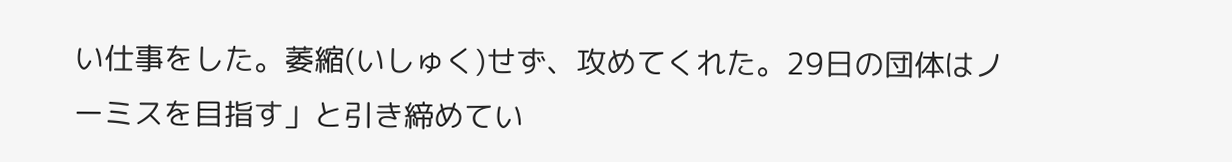い仕事をした。萎縮(いしゅく)せず、攻めてくれた。29日の団体はノーミスを目指す」と引き締めてい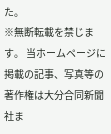た。
※無断転載を禁じます。 当ホームページに掲載の記事、写真等の著作権は大分合同新聞社ま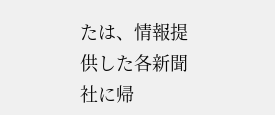たは、情報提供した各新聞社に帰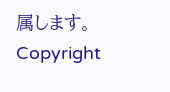属します。
Copyright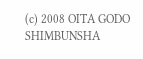(c) 2008 OITA GODO SHIMBUNSHA